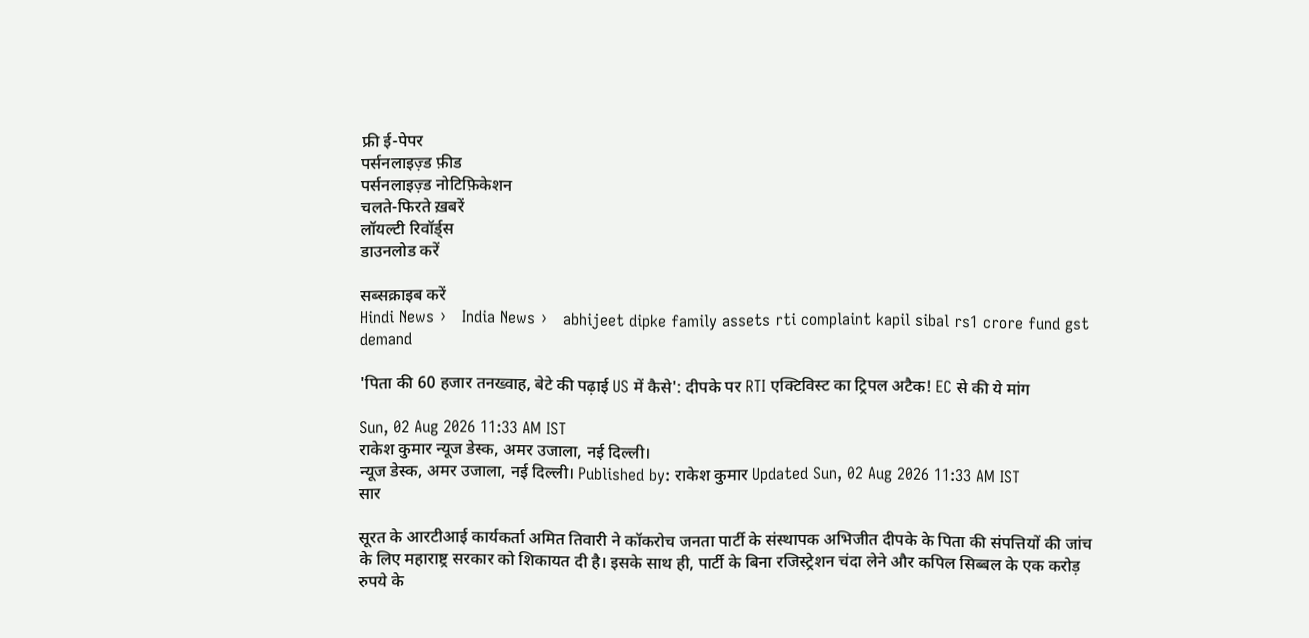फ्री ई-पेपर
पर्सनलाइज़्ड फ़ीड
पर्सनलाइज़्ड नोटिफ़िकेशन
चलते-फिरते ख़बरें
लॉयल्टी रिवॉर्ड्स
डाउनलोड करें

सब्सक्राइब करें
Hindi News ›   India News ›   abhijeet dipke family assets rti complaint kapil sibal rs1 crore fund gst demand

'पिता की 60 हजार तनख्वाह, बेटे की पढ़ाई US में कैसे': दीपके पर RTI एक्टिविस्ट का ट्रिपल अटैक! EC से की ये मांग

Sun, 02 Aug 2026 11:33 AM IST
राकेश कुमार न्यूज डेस्क, अमर उजाला, नई दिल्ली।
न्यूज डेस्क, अमर उजाला, नई दिल्ली। Published by: राकेश कुमार Updated Sun, 02 Aug 2026 11:33 AM IST
सार

सूरत के आरटीआई कार्यकर्ता अमित तिवारी ने कॉकरोच जनता पार्टी के संस्थापक अभिजीत दीपके के पिता की संपत्तियों की जांच के लिए महाराष्ट्र सरकार को शिकायत दी है। इसके साथ ही, पार्टी के बिना रजिस्ट्रेशन चंदा लेने और कपिल सिब्बल के एक करोड़ रुपये के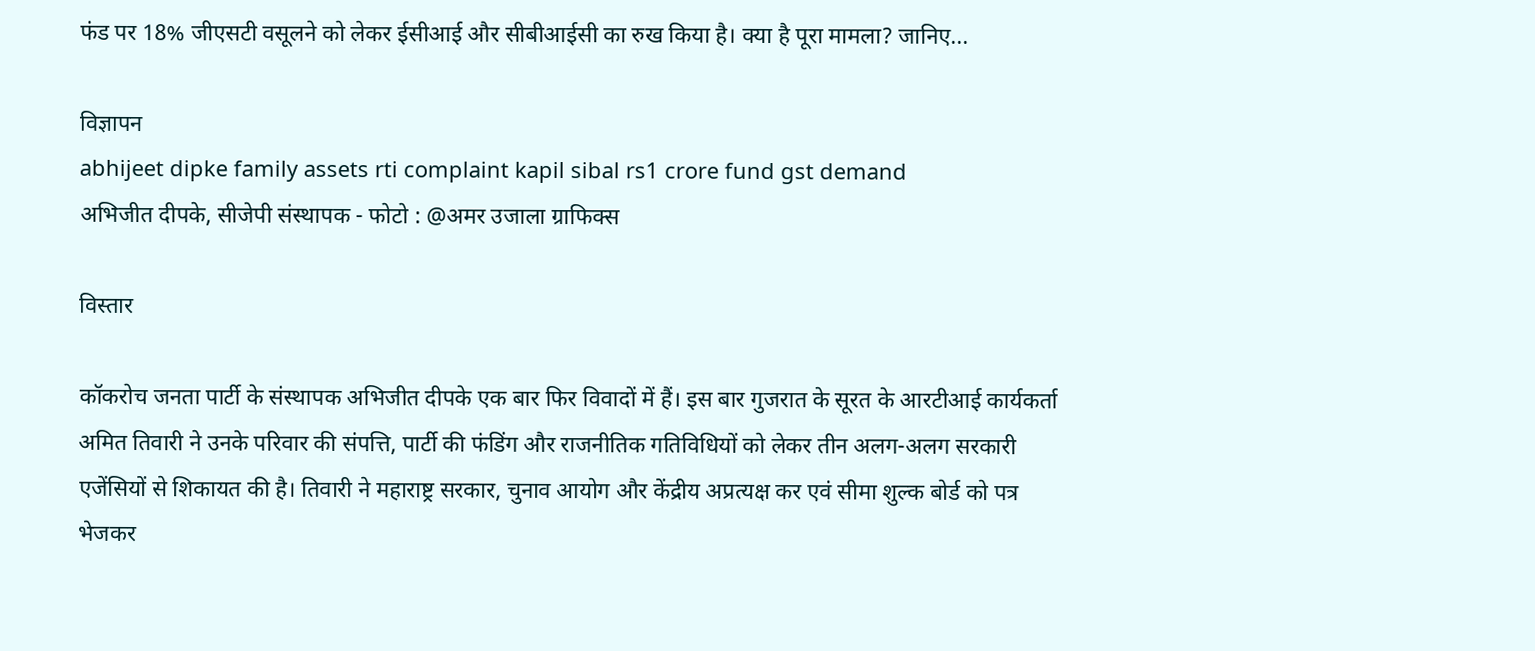फंड पर 18% जीएसटी वसूलने को लेकर ईसीआई और सीबीआईसी का रुख किया है। क्या है पूरा मामला? जानिए...

विज्ञापन
abhijeet dipke family assets rti complaint kapil sibal rs1 crore fund gst demand
अभिजीत दीपके, सीजेपी संस्थापक - फोटो : @अमर उजाला ग्राफिक्स

विस्तार

कॉकरोच जनता पार्टी के संस्थापक अभिजीत दीपके एक बार फिर विवादों में हैं। इस बार गुजरात के सूरत के आरटीआई कार्यकर्ता अमित तिवारी ने उनके परिवार की संपत्ति, पार्टी की फंडिंग और राजनीतिक गतिविधियों को लेकर तीन अलग-अलग सरकारी एजेंसियों से शिकायत की है। तिवारी ने महाराष्ट्र सरकार, चुनाव आयोग और केंद्रीय अप्रत्यक्ष कर एवं सीमा शुल्क बोर्ड को पत्र भेजकर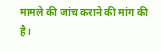मामले की जांच कराने की मांग की है।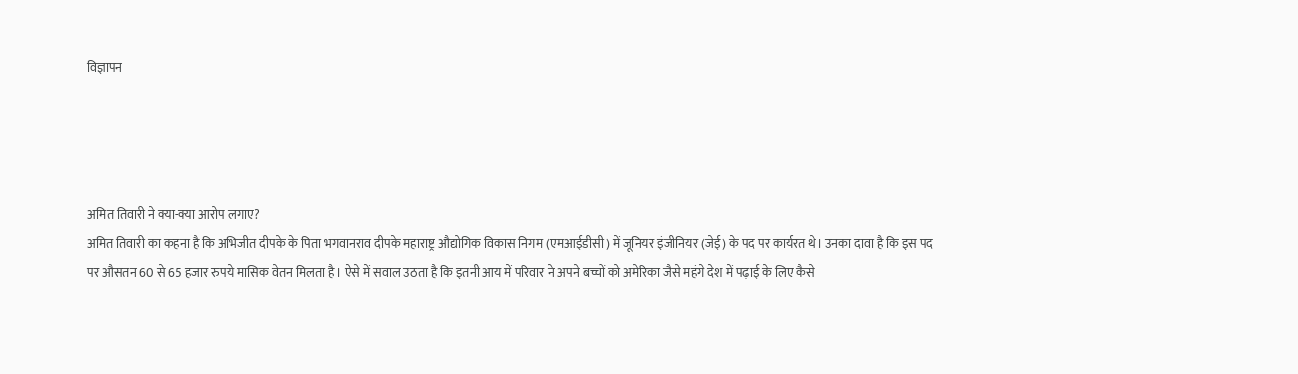विज्ञापन




अमित तिवारी ने क्या-क्या आरोप लगाए?
अमित तिवारी का कहना है कि अभिजीत दीपके के पिता भगवानराव दीपके महाराष्ट्र औद्योगिक विकास निगम (एमआईडीसी) में जूनियर इंजीनियर (जेई) के पद पर कार्यरत थे। उनका दावा है कि इस पद पर औसतन 60 से 65 हजार रुपये मासिक वेतन मिलता है। ऐसे में सवाल उठता है कि इतनी आय में परिवार ने अपने बच्चों को अमेरिका जैसे महंगे देश में पढ़ाई के लिए कैसे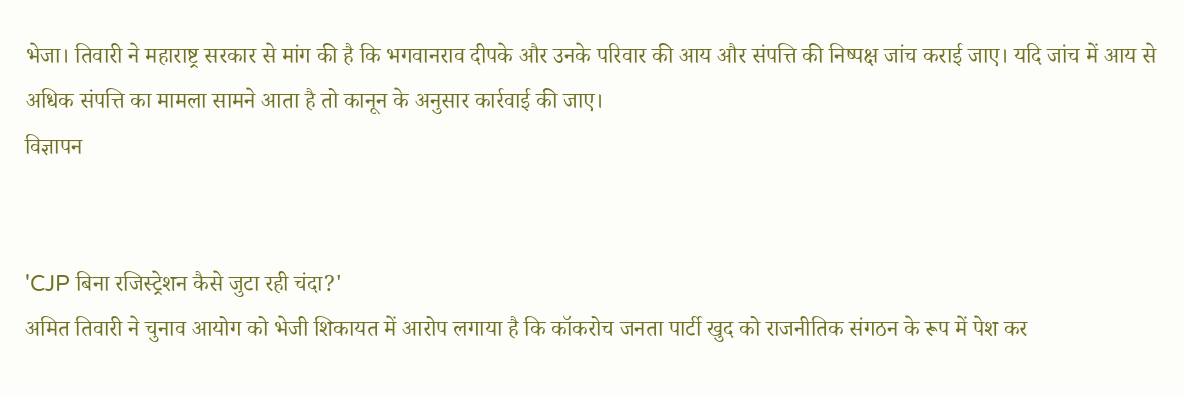भेजा। तिवारी ने महाराष्ट्र सरकार से मांग की है कि भगवानराव दीपके और उनके परिवार की आय और संपत्ति की निष्पक्ष जांच कराई जाए। यदि जांच में आय से अधिक संपत्ति का मामला सामने आता है तो कानून के अनुसार कार्रवाई की जाए।
विज्ञापन


'CJP बिना रजिस्ट्रेशन कैसे जुटा रही चंदा?'
अमित तिवारी ने चुनाव आयोग को भेजी शिकायत में आरोप लगाया है कि कॉकरोच जनता पार्टी खुद को राजनीतिक संगठन के रूप में पेश कर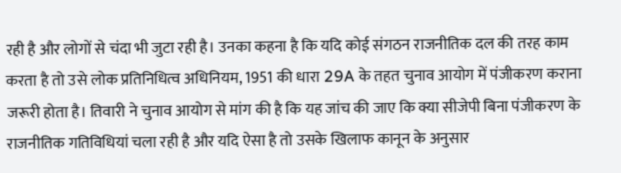रही है और लोगों से चंदा भी जुटा रही है। उनका कहना है कि यदि कोई संगठन राजनीतिक दल की तरह काम करता है तो उसे लोक प्रतिनिधित्व अधिनियम, 1951 की धारा 29A के तहत चुनाव आयोग में पंजीकरण कराना जरूरी होता है। तिवारी ने चुनाव आयोग से मांग की है कि यह जांच की जाए कि क्या सीजेपी बिना पंजीकरण के राजनीतिक गतिविधियां चला रही है और यदि ऐसा है तो उसके खिलाफ कानून के अनुसार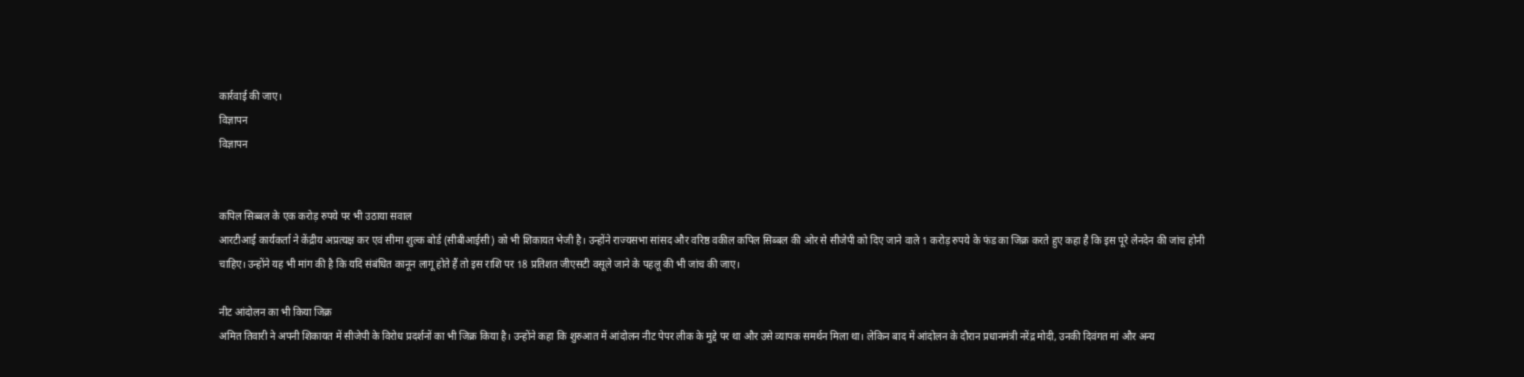कार्रवाई की जाए।
विज्ञापन
विज्ञापन


कपिल सिब्बल के एक करोड़ रुपये पर भी उठाया सवाल
आरटीआई कार्यकर्ता ने केंद्रीय अप्रत्यक्ष कर एवं सीमा शुल्क बोर्ड (सीबीआईसी) को भी शिकायत भेजी है। उन्होंने राज्यसभा सांसद और वरिष्ठ वकील कपिल सिब्बल की ओर से सीजेपी को दिए जाने वाले 1 करोड़ रुपये के फंड का जिक्र करते हुए कहा है कि इस पूरे लेनदेन की जांच होनी चाहिए। उन्होंने यह भी मांग की है कि यदि संबंधित कानून लागू होते हैं तो इस राशि पर 18 प्रतिशत जीएसटी वसूले जाने के पहलू की भी जांच की जाए।

नीट आंदोलन का भी किया जिक्र
अमित तिवारी ने अपनी शिकायत में सीजेपी के विरोध प्रदर्शनों का भी जिक्र किया है। उन्होंने कहा कि शुरुआत में आंदोलन नीट पेपर लीक के मुद्दे पर था और उसे व्यापक समर्थन मिला था। लेकिन बाद में आंदोलन के दौरान प्रधानमंत्री नरेंद्र मोदी, उनकी दिवंगत मां और अन्य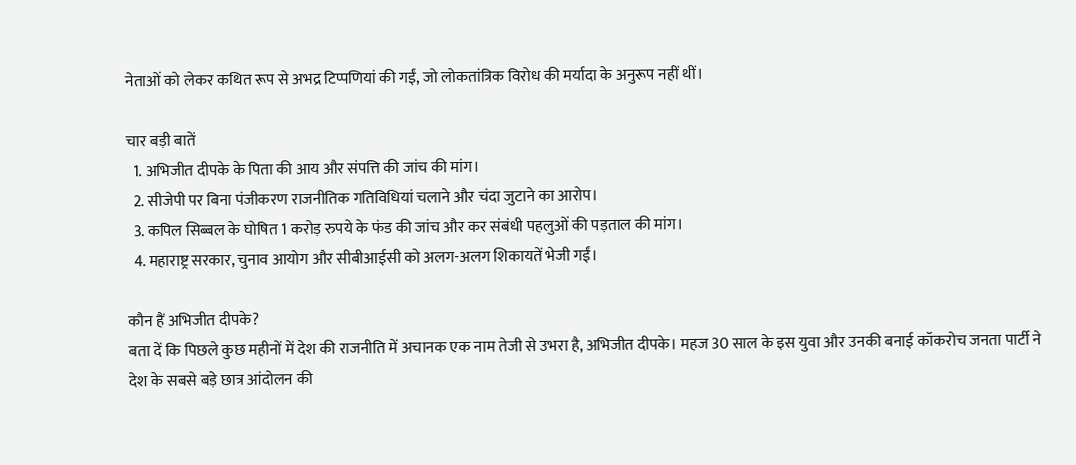नेताओं को लेकर कथित रूप से अभद्र टिप्पणियां की गईं, जो लोकतांत्रिक विरोध की मर्यादा के अनुरूप नहीं थीं।

चार बड़ी बातें
  1. अभिजीत दीपके के पिता की आय और संपत्ति की जांच की मांग।
  2. सीजेपी पर बिना पंजीकरण राजनीतिक गतिविधियां चलाने और चंदा जुटाने का आरोप।
  3. कपिल सिब्बल के घोषित 1 करोड़ रुपये के फंड की जांच और कर संबंधी पहलुओं की पड़ताल की मांग।
  4. महाराष्ट्र सरकार, चुनाव आयोग और सीबीआईसी को अलग-अलग शिकायतें भेजी गईं।

कौन हैं अभिजीत दीपके?
बता दें कि पिछले कुछ महीनों में देश की राजनीति में अचानक एक नाम तेजी से उभरा है, अभिजीत दीपके। महज 30 साल के इस युवा और उनकी बनाई कॉकरोच जनता पार्टी ने देश के सबसे बड़े छात्र आंदोलन की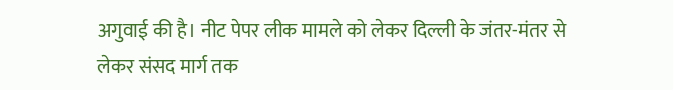अगुवाई की है। नीट पेपर लीक मामले को लेकर दिल्ली के जंतर-मंतर से लेकर संसद मार्ग तक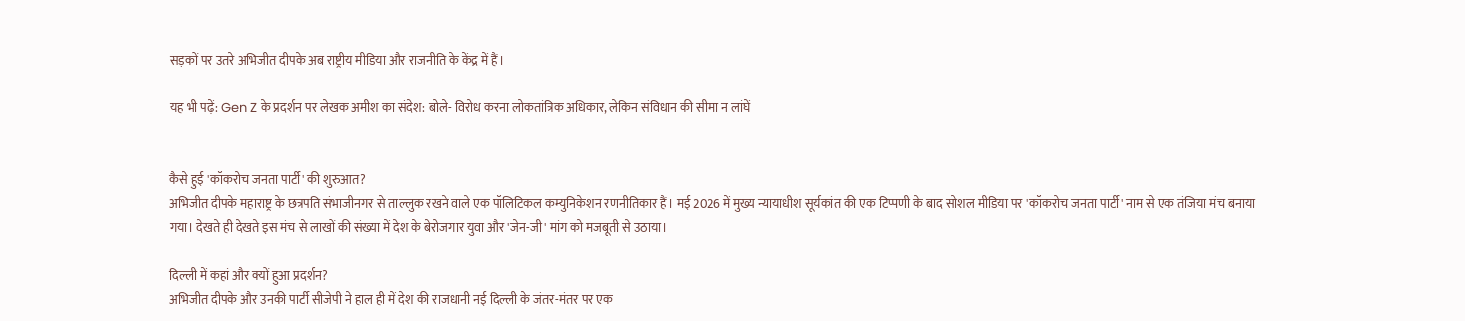सड़कों पर उतरे अभिजीत दीपके अब राष्ट्रीय मीडिया और राजनीति के केंद्र में हैं।

यह भी पढ़ें: Gen Z के प्रदर्शन पर लेखक अमीश का संदेश: बोले- विरोध करना लोकतांत्रिक अधिकार, लेकिन संविधान की सीमा न लांघें


कैसे हुई 'कॉकरोच जनता पार्टी' की शुरुआत?
अभिजीत दीपके महाराष्ट्र के छत्रपति संभाजीनगर से ताल्लुक रखने वाले एक पॉलिटिकल कम्युनिकेशन रणनीतिकार हैं। मई 2026 में मुख्य न्यायाधीश सूर्यकांत की एक टिप्पणी के बाद सोशल मीडिया पर 'कॉकरोच जनता पार्टी' नाम से एक तंजिया मंच बनाया गया। देखते ही देखते इस मंच से लाखों की संख्या में देश के बेरोजगार युवा और 'जेन-जी' मांग को मजबूती से उठाया।

दिल्ली में कहां और क्यों हुआ प्रदर्शन?
अभिजीत दीपके और उनकी पार्टी सीजेपी ने हाल ही में देश की राजधानी नई दिल्ली के जंतर-मंतर पर एक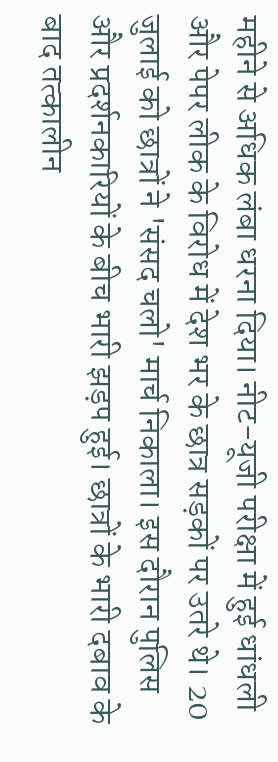महीने से अधिक लंबा धरना दिया। नीट-यूजी परीक्षा में हुई धांधली और पेपर लीक के विरोध में देश भर के छात्र सड़कों पर उतरे थे। 20 जुलाई को छात्रों ने 'संसद चलो' मार्च निकाला। इस दौरान पुलिस और प्रदर्शनकारियों के बीच भारी झड़प हुई। छात्रों के भारी दबाव के बाद तत्कालीन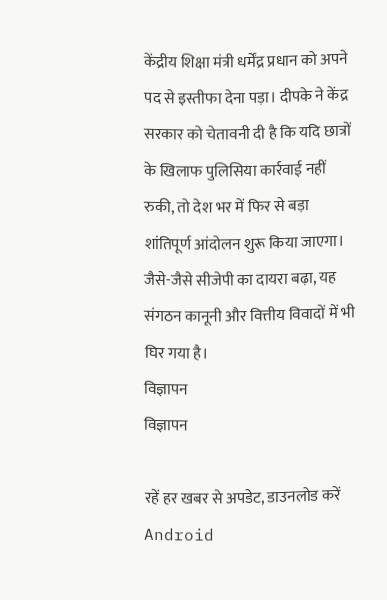केंद्रीय शिक्षा मंत्री धर्मेंद्र प्रधान को अपने पद से इस्तीफा देना पड़ा। दीपके ने केंद्र सरकार को चेतावनी दी है कि यदि छात्रों के खिलाफ पुलिसिया कार्रवाई नहीं रुकी, तो देश भर में फिर से बड़ा शांतिपूर्ण आंदोलन शुरू किया जाएगा। जैसे-जैसे सीजेपी का दायरा बढ़ा, यह संगठन कानूनी और वित्तीय विवादों में भी घिर गया है।
विज्ञापन
विज्ञापन

रहें हर खबर से अपडेट, डाउनलोड करें Android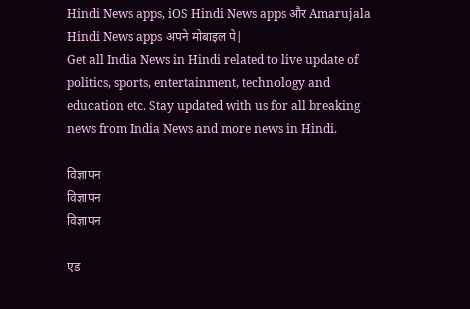Hindi News apps, iOS Hindi News apps और Amarujala Hindi News apps अपने मोबाइल पे|
Get all India News in Hindi related to live update of politics, sports, entertainment, technology and education etc. Stay updated with us for all breaking news from India News and more news in Hindi.

विज्ञापन
विज्ञापन
विज्ञापन

एड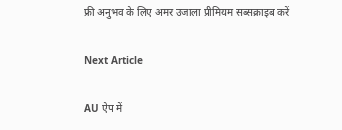फ्री अनुभव के लिए अमर उजाला प्रीमियम सब्सक्राइब करें

Next Article

AU ऐप में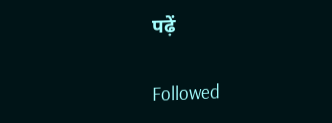पढ़ें

Followed